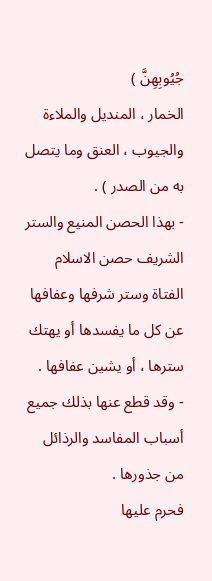جُيُوبِهِنَّ )
الخمار ، المنديل والملاءة والجيوب ، العنق وما يتصل به من الصدر ) .
- بهذا الحصن المنيع والستر الشريف حصن الاسلام الفتاة وستر شرفها وعفافها عن كل ما يفسدها أو يهتك سترها ، أو يشين عفافها .
- وقد قطع عنها بذلك جميع أسباب المفاسد والرذائل من جذورها .
فحرم عليها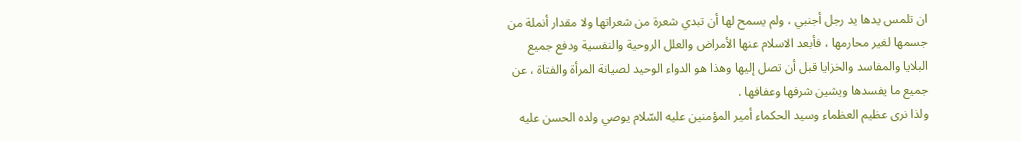ان تلمس يدها يد رجل أجنبي ، ولم يسمح لها أن تبدي شعرة من شعراتها ولا مقدار أنملة من جسمها لغير محارمها ، فأبعد الاسلام عنها الأمراض والعلل الروحية والنفسية ودفع جميع البلايا والمفاسد والخزايا قبل أن تصل إليها وهذا هو الدواء الوحيد لصيانة المرأة والفتاة ، عن جميع ما يفسدها ويشين شرفها وعفافها .
ولذا نرى عظيم العظماء وسيد الحكماء أمير المؤمنين عليه السّلام يوصي ولده الحسن عليه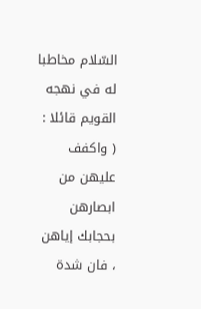السّلام مخاطبا له في نهجه القويم قائلا :
( واكفف عليهن من ابصارهن بحجابك إياهن ، فان شدة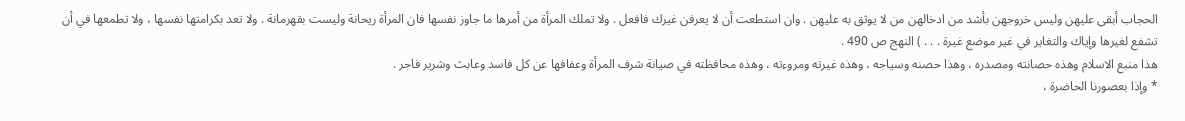الحجاب أبقى عليهن وليس خروجهن بأشد من ادخالهن من لا يوثق به عليهن . وان استطعت أن لا يعرفن غيرك فافعل . ولا تملك المرأة من أمرها ما جاوز نفسها فان المرأة ريحانة وليست بقهرمانة . ولا تعد بكرامتها نفسها ، ولا تطمعها في أن تشفع لغيرها وإياك والتغاير في غير موضع غيرة . . . ) النهج ص 490 .
هذا منبع الاسلام وهذه حصانته ومصدره ، وهذا حصنه وسياجه ، وهذه غيرته ومروءته ، وهذه محافظته في صيانة شرف المرأة وعفافها عن كل فاسد وعابث وشرير فاجر .
* وإذا بعصورنا الحاضرة ،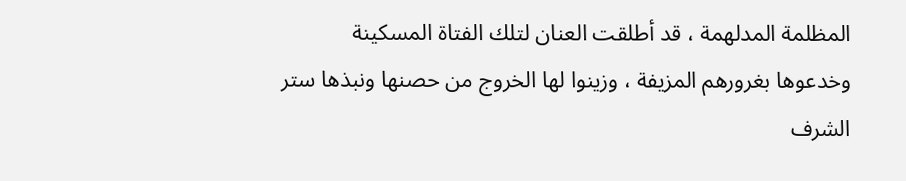المظلمة المدلهمة ، قد أطلقت العنان لتلك الفتاة المسكينة وخدعوها بغرورهم المزيفة ، وزينوا لها الخروج من حصنها ونبذها ستر الشرف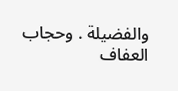والفضيلة . وحجاب العفاف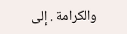والكرامة . إلى